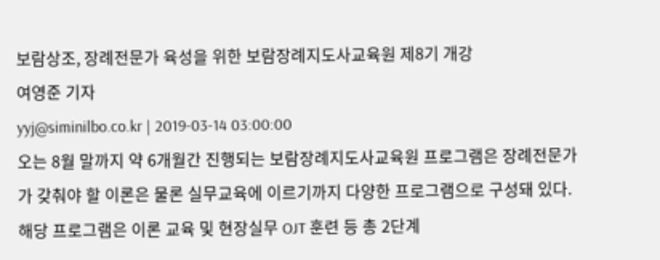보람상조, 장례전문가 육성을 위한 보람장례지도사교육원 제8기 개강
여영준 기자
yyj@siminilbo.co.kr | 2019-03-14 03:00:00
오는 8월 말까지 약 6개월간 진행되는 보람장례지도사교육원 프로그램은 장례전문가가 갖춰야 할 이론은 물론 실무교육에 이르기까지 다양한 프로그램으로 구성돼 있다.
해당 프로그램은 이론 교육 및 현장실무 OJT 훈련 등 총 2단계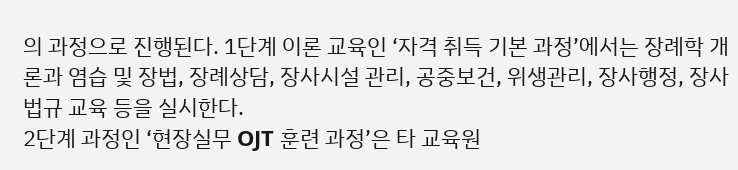의 과정으로 진행된다. 1단계 이론 교육인 ‘자격 취득 기본 과정’에서는 장례학 개론과 염습 및 장법, 장례상담, 장사시설 관리, 공중보건, 위생관리, 장사행정, 장사법규 교육 등을 실시한다.
2단계 과정인 ‘현장실무 OJT 훈련 과정’은 타 교육원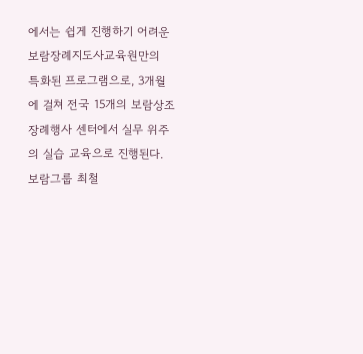에서는 쉽게 진행하기 어려운 보람장례지도사교육원만의 특화된 프로그램으로, 3개월에 걸쳐 전국 15개의 보람상조 장례행사 센터에서 실무 위주의 실습 교육으로 진행된다.
보람그룹 최철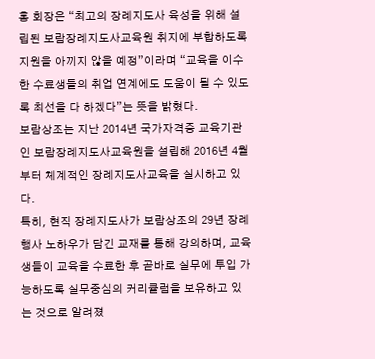홍 회장은 “최고의 장례지도사 육성을 위해 설립된 보람장례지도사교육원 취지에 부합하도록 지원을 아끼지 않을 예정”이라며 “교육을 이수한 수료생들의 취업 연계에도 도움이 될 수 있도록 최선을 다 하겠다”는 뜻을 밝혔다.
보람상조는 지난 2014년 국가자격증 교육기관인 보람장례지도사교육원을 설립해 2016년 4월부터 체계적인 장례지도사교육을 실시하고 있다.
특히, 현직 장례지도사가 보람상조의 29년 장례행사 노하우가 담긴 교재를 통해 강의하며, 교육생들이 교육을 수료한 후 곧바로 실무에 투입 가능하도록 실무중심의 커리큘럼을 보유하고 있는 것으로 알려졌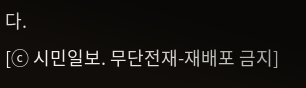다.
[ⓒ 시민일보. 무단전재-재배포 금지]